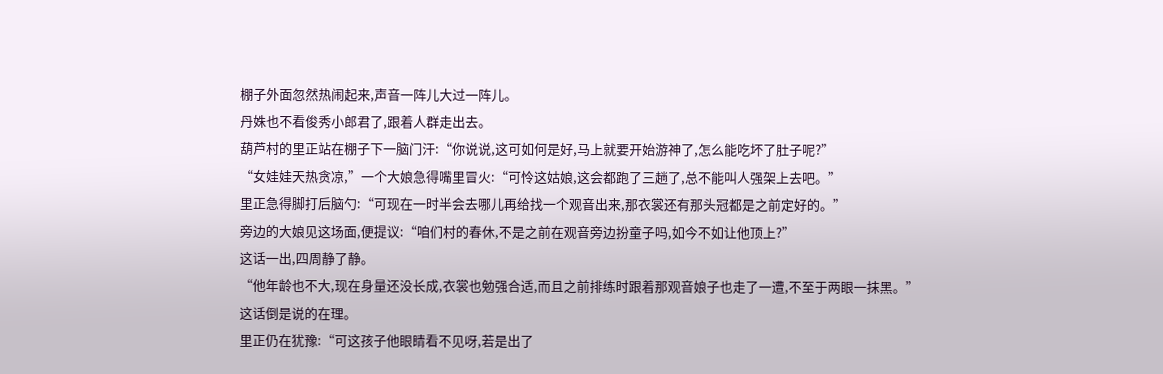棚子外面忽然热闹起来,声音一阵儿大过一阵儿。
丹姝也不看俊秀小郎君了,跟着人群走出去。
葫芦村的里正站在棚子下一脑门汗:“你说说,这可如何是好,马上就要开始游神了,怎么能吃坏了肚子呢?”
“女娃娃天热贪凉,”一个大娘急得嘴里冒火:“可怜这姑娘,这会都跑了三趟了,总不能叫人强架上去吧。”
里正急得脚打后脑勺:“可现在一时半会去哪儿再给找一个观音出来,那衣裳还有那头冠都是之前定好的。”
旁边的大娘见这场面,便提议:“咱们村的春休,不是之前在观音旁边扮童子吗,如今不如让他顶上?”
这话一出,四周静了静。
“他年龄也不大,现在身量还没长成,衣裳也勉强合适,而且之前排练时跟着那观音娘子也走了一遭,不至于两眼一抹黑。”
这话倒是说的在理。
里正仍在犹豫:“可这孩子他眼睛看不见呀,若是出了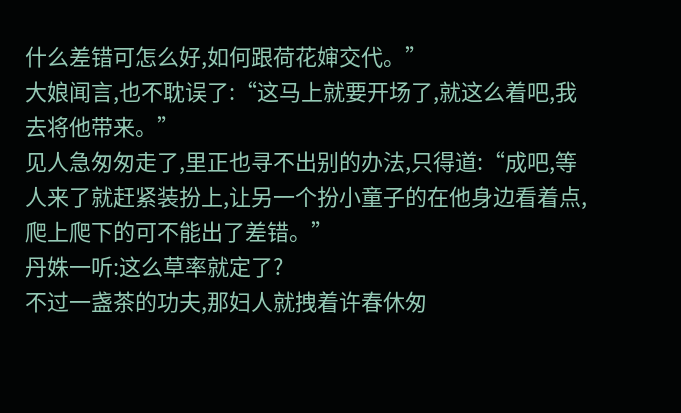什么差错可怎么好,如何跟荷花婶交代。”
大娘闻言,也不耽误了:“这马上就要开场了,就这么着吧,我去将他带来。”
见人急匆匆走了,里正也寻不出别的办法,只得道:“成吧,等人来了就赶紧装扮上,让另一个扮小童子的在他身边看着点,爬上爬下的可不能出了差错。”
丹姝一听:这么草率就定了?
不过一盏茶的功夫,那妇人就拽着许春休匆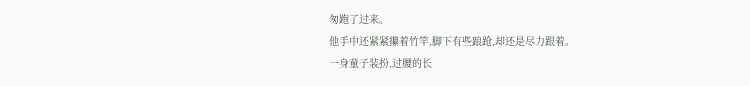匆跑了过来。
他手中还紧紧攥着竹竿,脚下有些踉跄,却还是尽力跟着。
一身童子装扮,过腰的长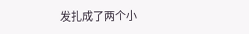发扎成了两个小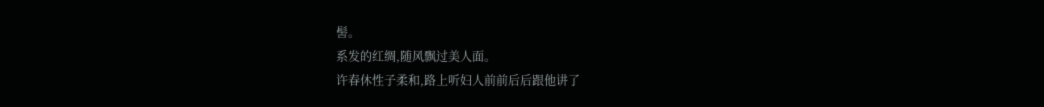髻。
系发的红绸,随风飘过美人面。
许春休性子柔和,路上听妇人前前后后跟他讲了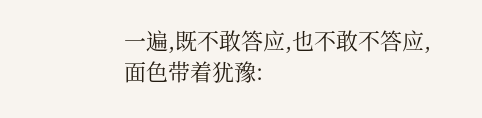一遍,既不敢答应,也不敢不答应,面色带着犹豫: